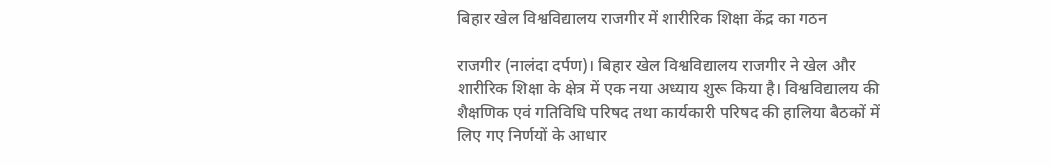बिहार खेल विश्वविद्यालय राजगीर में शारीरिक शिक्षा केंद्र का गठन

राजगीर (नालंदा दर्पण)। बिहार खेल विश्वविद्यालय राजगीर ने खेल और शारीरिक शिक्षा के क्षेत्र में एक नया अध्याय शुरू किया है। विश्वविद्यालय की शैक्षणिक एवं गतिविधि परिषद तथा कार्यकारी परिषद की हालिया बैठकों में लिए गए निर्णयों के आधार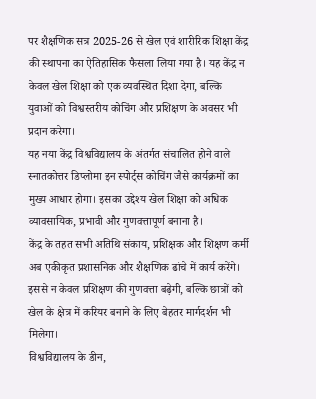पर शैक्षणिक सत्र 2025-26 से खेल एवं शारीरिक शिक्षा केंद्र की स्थापना का ऐतिहासिक फैसला लिया गया है। यह केंद्र न केवल खेल शिक्षा को एक व्यवस्थित दिशा देगा, बल्कि युवाओं को विश्वस्तरीय कोचिंग और प्रशिक्षण के अवसर भी प्रदान करेगा।
यह नया केंद्र विश्वविद्यालय के अंतर्गत संचालित होने वाले स्नातकोत्तर डिप्लोमा इन स्पोर्ट्स कोचिंग जैसे कार्यक्रमों का मुख्य आधार होगा। इसका उद्देश्य खेल शिक्षा को अधिक व्यावसायिक, प्रभावी और गुणवत्तापूर्ण बनाना है।
केंद्र के तहत सभी अतिथि संकाय, प्रशिक्षक और शिक्षण कर्मी अब एकीकृत प्रशासनिक और शैक्षणिक ढांचे में कार्य करेंगे। इससे न केवल प्रशिक्षण की गुणवत्ता बढ़ेगी, बल्कि छात्रों को खेल के क्षेत्र में करियर बनाने के लिए बेहतर मार्गदर्शन भी मिलेगा।
विश्वविद्यालय के डीन,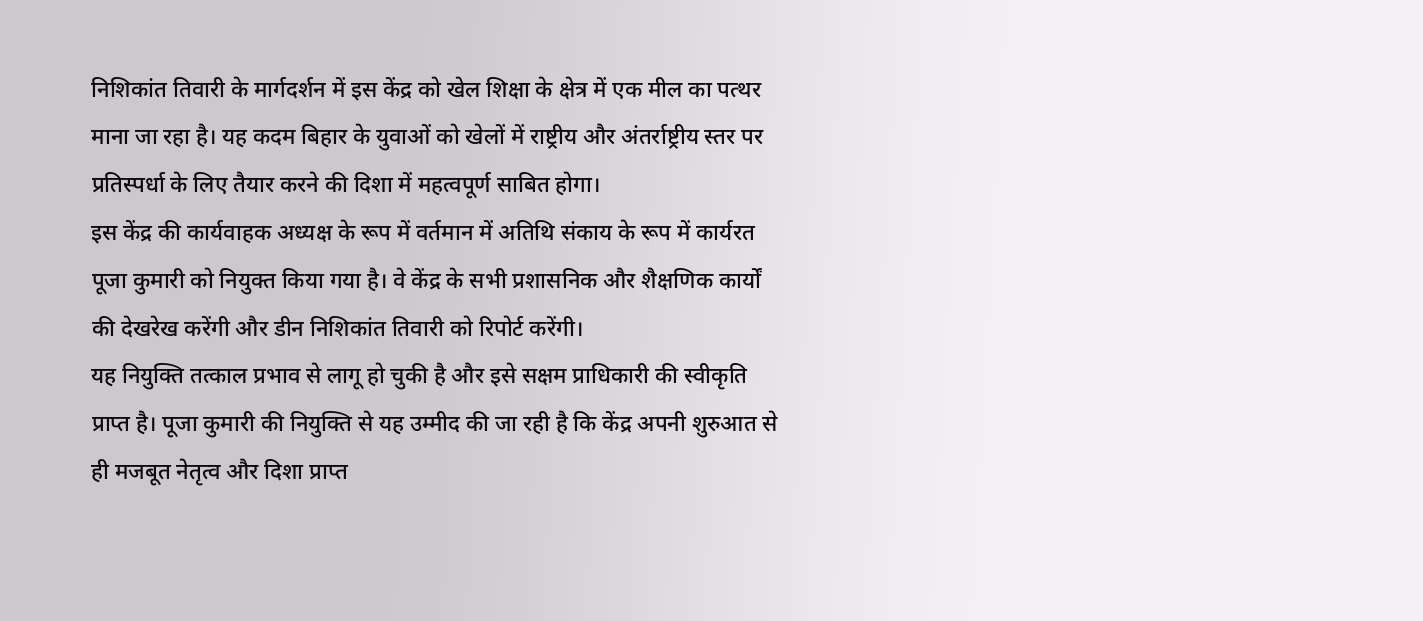निशिकांत तिवारी के मार्गदर्शन में इस केंद्र को खेल शिक्षा के क्षेत्र में एक मील का पत्थर माना जा रहा है। यह कदम बिहार के युवाओं को खेलों में राष्ट्रीय और अंतर्राष्ट्रीय स्तर पर प्रतिस्पर्धा के लिए तैयार करने की दिशा में महत्वपूर्ण साबित होगा।
इस केंद्र की कार्यवाहक अध्यक्ष के रूप में वर्तमान में अतिथि संकाय के रूप में कार्यरत पूजा कुमारी को नियुक्त किया गया है। वे केंद्र के सभी प्रशासनिक और शैक्षणिक कार्यों की देखरेख करेंगी और डीन निशिकांत तिवारी को रिपोर्ट करेंगी।
यह नियुक्ति तत्काल प्रभाव से लागू हो चुकी है और इसे सक्षम प्राधिकारी की स्वीकृति प्राप्त है। पूजा कुमारी की नियुक्ति से यह उम्मीद की जा रही है कि केंद्र अपनी शुरुआत से ही मजबूत नेतृत्व और दिशा प्राप्त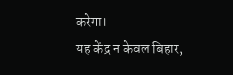करेगा।
यह केंद्र न केवल बिहार,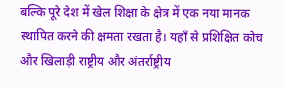बल्कि पूरे देश में खेल शिक्षा के क्षेत्र में एक नया मानक स्थापित करने की क्षमता रखता है। यहाँ से प्रशिक्षित कोच और खिलाड़ी राष्ट्रीय और अंतर्राष्ट्रीय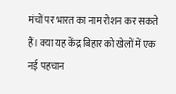मंचों पर भारत का नाम रोशन कर सकते हैं। क्या यह केंद्र बिहार को खेलों में एक नई पहचान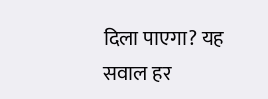दिला पाएगा? यह सवाल हर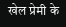खेल प्रेमी के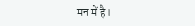मन में है।